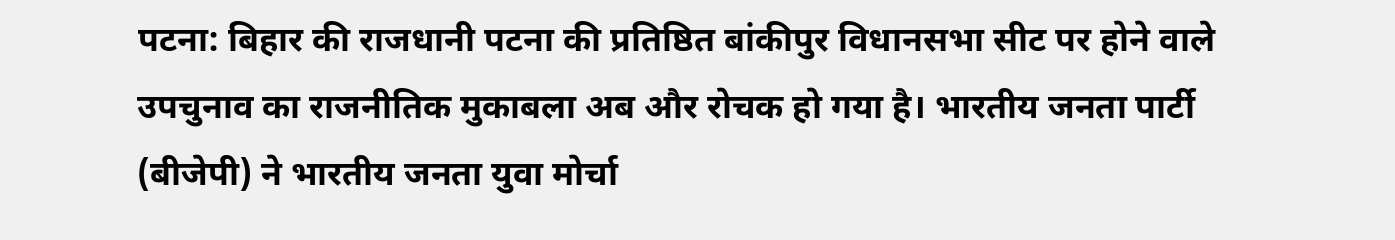पटना: बिहार की राजधानी पटना की प्रतिष्ठित बांकीपुर विधानसभा सीट पर होने वाले उपचुनाव का राजनीतिक मुकाबला अब और रोचक हो गया है। भारतीय जनता पार्टी (बीजेपी) ने भारतीय जनता युवा मोर्चा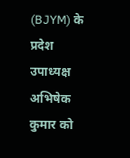(BJYM) के प्रदेश उपाध्यक्ष अभिषेक कुमार को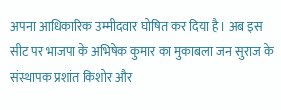अपना आधिकारिक उम्मीदवार घोषित कर दिया है। अब इस सीट पर भाजपा के अभिषेक कुमार का मुकाबला जन सुराज के संस्थापक प्रशांत किशोर और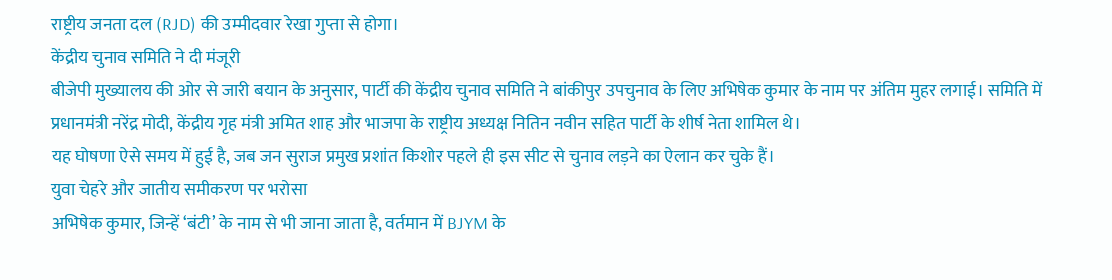राष्ट्रीय जनता दल (RJD) की उम्मीदवार रेखा गुप्ता से होगा।
केंद्रीय चुनाव समिति ने दी मंजूरी
बीजेपी मुख्यालय की ओर से जारी बयान के अनुसार, पार्टी की केंद्रीय चुनाव समिति ने बांकीपुर उपचुनाव के लिए अभिषेक कुमार के नाम पर अंतिम मुहर लगाई। समिति में प्रधानमंत्री नरेंद्र मोदी, केंद्रीय गृह मंत्री अमित शाह और भाजपा के राष्ट्रीय अध्यक्ष नितिन नवीन सहित पार्टी के शीर्ष नेता शामिल थे।
यह घोषणा ऐसे समय में हुई है, जब जन सुराज प्रमुख प्रशांत किशोर पहले ही इस सीट से चुनाव लड़ने का ऐलान कर चुके हैं।
युवा चेहरे और जातीय समीकरण पर भरोसा
अभिषेक कुमार, जिन्हें ‘बंटी’ के नाम से भी जाना जाता है, वर्तमान में BJYM के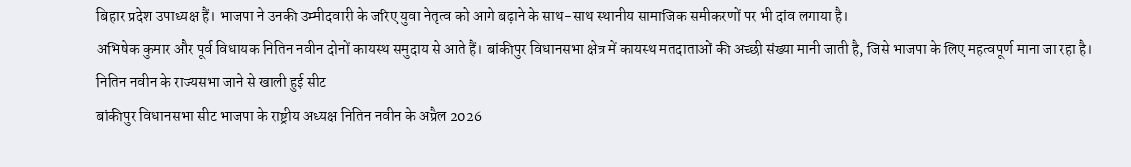बिहार प्रदेश उपाध्यक्ष हैं। भाजपा ने उनकी उम्मीदवारी के जरिए युवा नेतृत्व को आगे बढ़ाने के साथ-साथ स्थानीय सामाजिक समीकरणों पर भी दांव लगाया है।
अभिषेक कुमार और पूर्व विधायक नितिन नवीन दोनों कायस्थ समुदाय से आते हैं। बांकीपुर विधानसभा क्षेत्र में कायस्थ मतदाताओं की अच्छी संख्या मानी जाती है, जिसे भाजपा के लिए महत्वपूर्ण माना जा रहा है।
नितिन नवीन के राज्यसभा जाने से खाली हुई सीट
बांकीपुर विधानसभा सीट भाजपा के राष्ट्रीय अध्यक्ष नितिन नवीन के अप्रैल 2026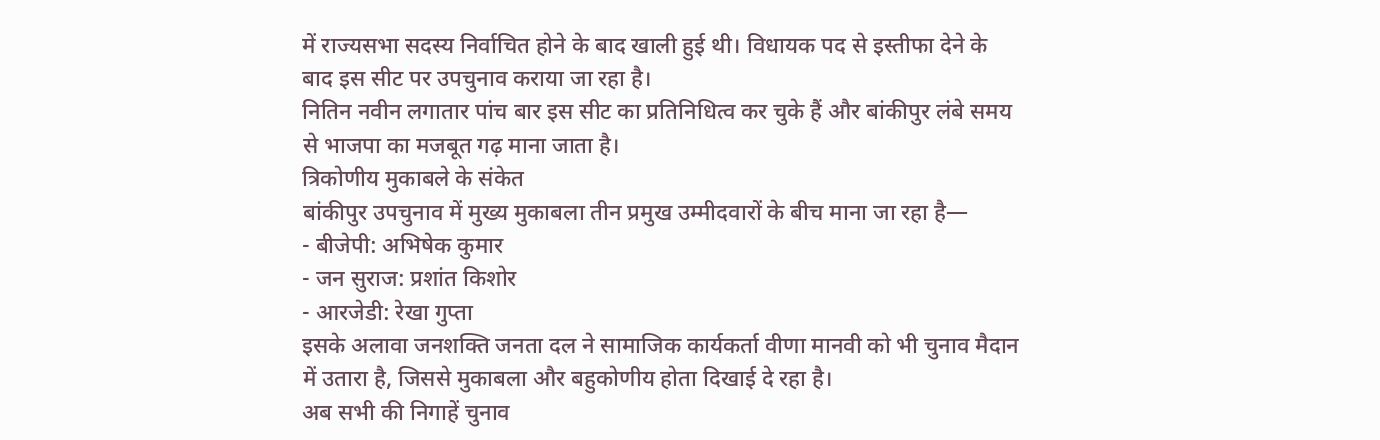में राज्यसभा सदस्य निर्वाचित होने के बाद खाली हुई थी। विधायक पद से इस्तीफा देने के बाद इस सीट पर उपचुनाव कराया जा रहा है।
नितिन नवीन लगातार पांच बार इस सीट का प्रतिनिधित्व कर चुके हैं और बांकीपुर लंबे समय से भाजपा का मजबूत गढ़ माना जाता है।
त्रिकोणीय मुकाबले के संकेत
बांकीपुर उपचुनाव में मुख्य मुकाबला तीन प्रमुख उम्मीदवारों के बीच माना जा रहा है—
- बीजेपी: अभिषेक कुमार
- जन सुराज: प्रशांत किशोर
- आरजेडी: रेखा गुप्ता
इसके अलावा जनशक्ति जनता दल ने सामाजिक कार्यकर्ता वीणा मानवी को भी चुनाव मैदान में उतारा है, जिससे मुकाबला और बहुकोणीय होता दिखाई दे रहा है।
अब सभी की निगाहें चुनाव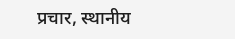प्रचार, स्थानीय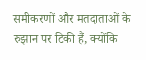समीकरणों और मतदाताओं के रुझान पर टिकी हैं, क्योंकि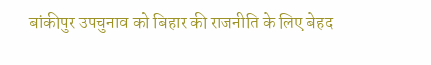बांकीपुर उपचुनाव को बिहार की राजनीति के लिए बेहद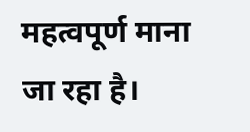महत्वपूर्ण माना जा रहा है।